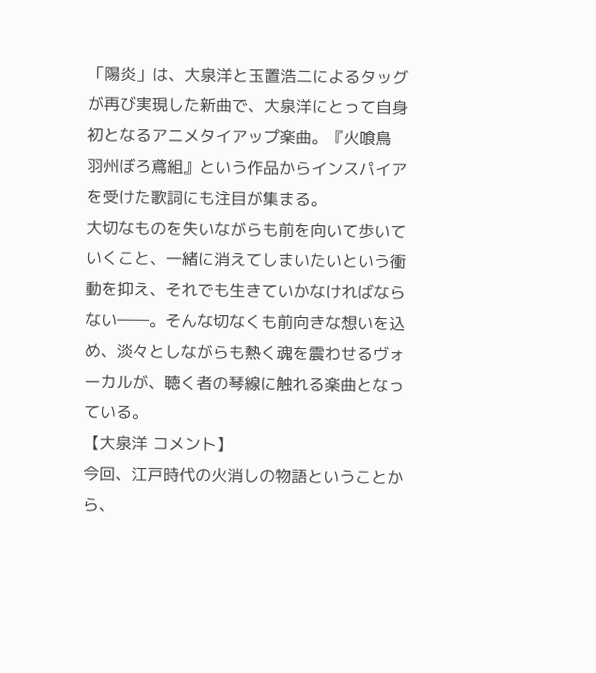「陽炎」は、大泉洋と玉置浩二によるタッグが再び実現した新曲で、大泉洋にとって自身初となるアニメタイアップ楽曲。『火喰鳥 羽州ぼろ鳶組』という作品からインスパイアを受けた歌詞にも注目が集まる。
大切なものを失いながらも前を向いて歩いていくこと、一緒に消えてしまいたいという衝動を抑え、それでも生きていかなければならない――。そんな切なくも前向きな想いを込め、淡々としながらも熱く魂を震わせるヴォーカルが、聴く者の琴線に触れる楽曲となっている。
【大泉洋 コメント】
今回、江戸時代の火消しの物語ということから、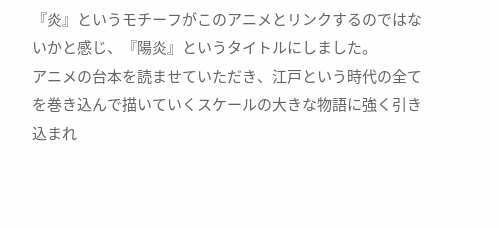『炎』というモチーフがこのアニメとリンクするのではないかと感じ、『陽炎』というタイトルにしました。
アニメの台本を読ませていただき、江戸という時代の全てを巻き込んで描いていくスケールの大きな物語に強く引き込まれ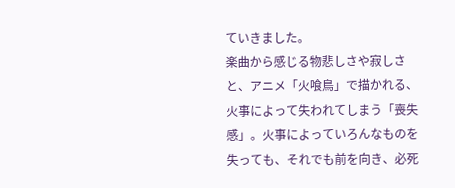ていきました。
楽曲から感じる物悲しさや寂しさと、アニメ「火喰鳥」で描かれる、火事によって失われてしまう「喪失感」。火事によっていろんなものを失っても、それでも前を向き、必死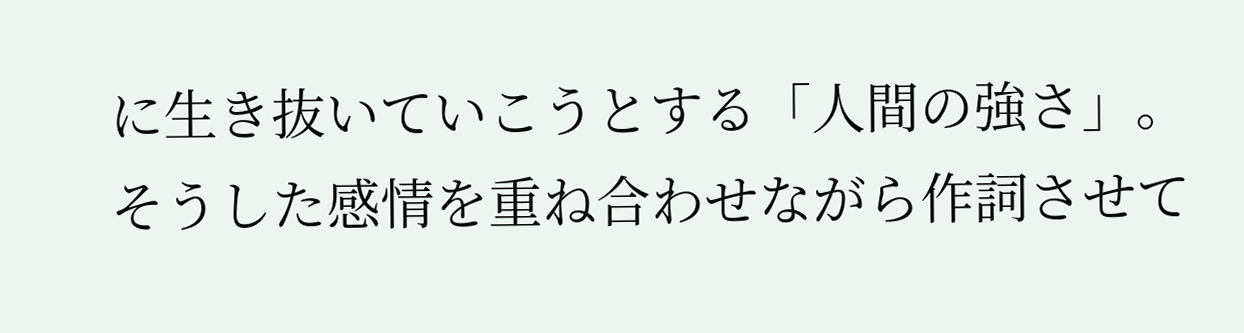に生き抜いていこうとする「人間の強さ」。そうした感情を重ね合わせながら作詞させて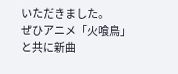いただきました。
ぜひアニメ「火喰鳥」と共に新曲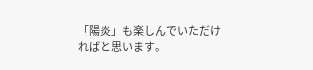「陽炎」も楽しんでいただければと思います。